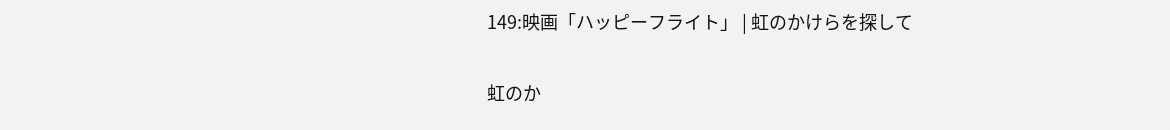149:映画「ハッピーフライト」 | 虹のかけらを探して

虹のか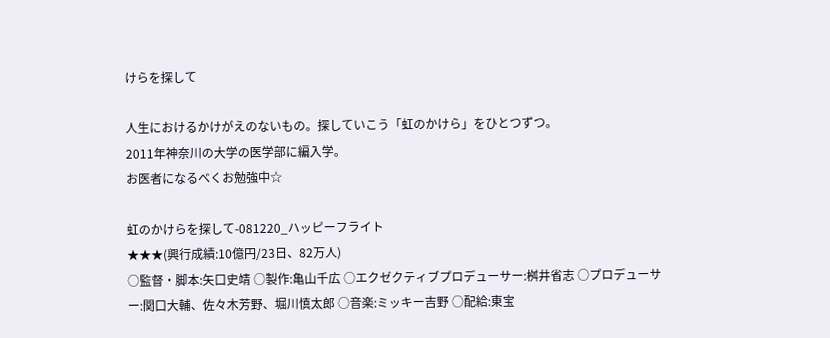けらを探して

人生におけるかけがえのないもの。探していこう「虹のかけら」をひとつずつ。
2011年神奈川の大学の医学部に編入学。
お医者になるべくお勉強中☆

虹のかけらを探して-081220_ハッピーフライト
★★★(興行成績:10億円/23日、82万人)
○監督・脚本:矢口史靖 ○製作:亀山千広 ○エクゼクティブプロデューサー:桝井省志 ○プロデューサー:関口大輔、佐々木芳野、堀川慎太郎 ○音楽:ミッキー吉野 ○配給:東宝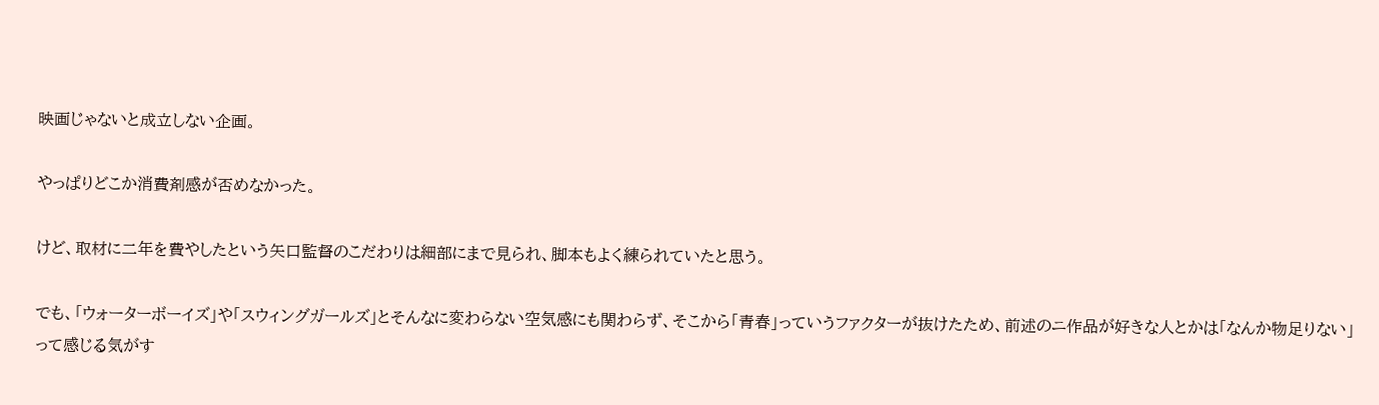映画じゃないと成立しない企画。

やっぱりどこか消費剤感が否めなかった。

けど、取材に二年を費やしたという矢口監督のこだわりは細部にまで見られ、脚本もよく練られていたと思う。

でも、「ウォーターボーイズ」や「スウィングガールズ」とそんなに変わらない空気感にも関わらず、そこから「青春」っていうファクターが抜けたため、前述のニ作品が好きな人とかは「なんか物足りない」って感じる気がす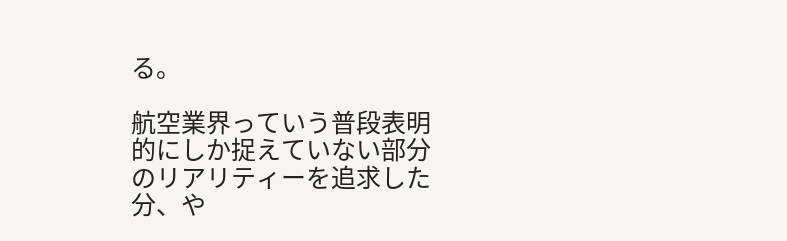る。

航空業界っていう普段表明的にしか捉えていない部分のリアリティーを追求した分、や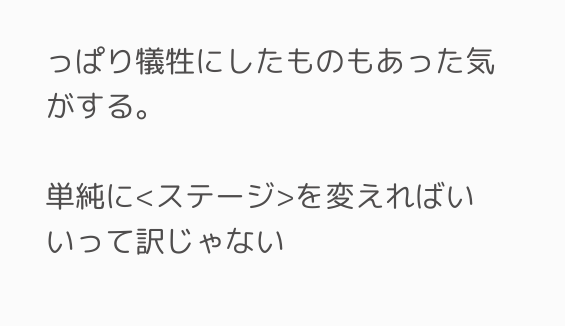っぱり犠牲にしたものもあった気がする。

単純に<ステージ>を変えればいいって訳じゃない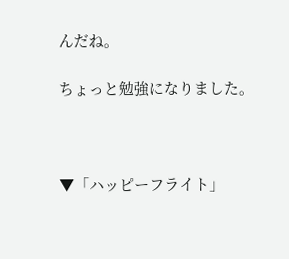んだね。

ちょっと勉強になりました。



▼「ハッピーフライト」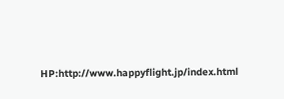HP:http://www.happyflight.jp/index.html